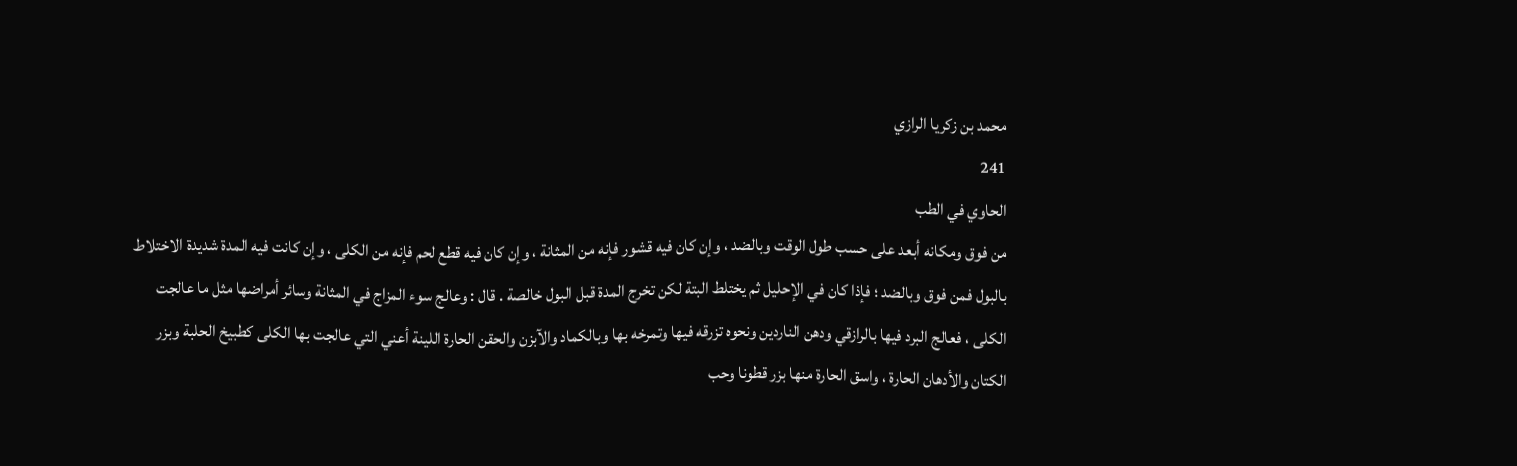محمد بن زكريا الرازي
241
الحاوي في الطب
من فوق ومكانه أبعد على حسب طول الوقت وبالضد ، وإن كان فيه قشور فإنه من المثانة ، وإن كان فيه قطع لحم فإنه من الكلى ، وإن كانت فيه المدة شديدة الاختلاط بالبول فمن فوق وبالضد ؛ فإذا كان في الإحليل ثم يختلط البتة لكن تخرج المدة قبل البول خالصة . قال : وعالج سوء المزاج في المثانة وسائر أمراضها مثل ما عالجت الكلى ، فعالج البرد فيها بالرازقي ودهن الناردين ونحوه تزرقه فيها وتمرخه بها وبالكماد والآبزن والحقن الحارة اللينة أعني التي عالجت بها الكلى كطبيخ الحلبة وبزر الكتان والأدهان الحارة ، واسق الحارة منها بزر قطونا وحب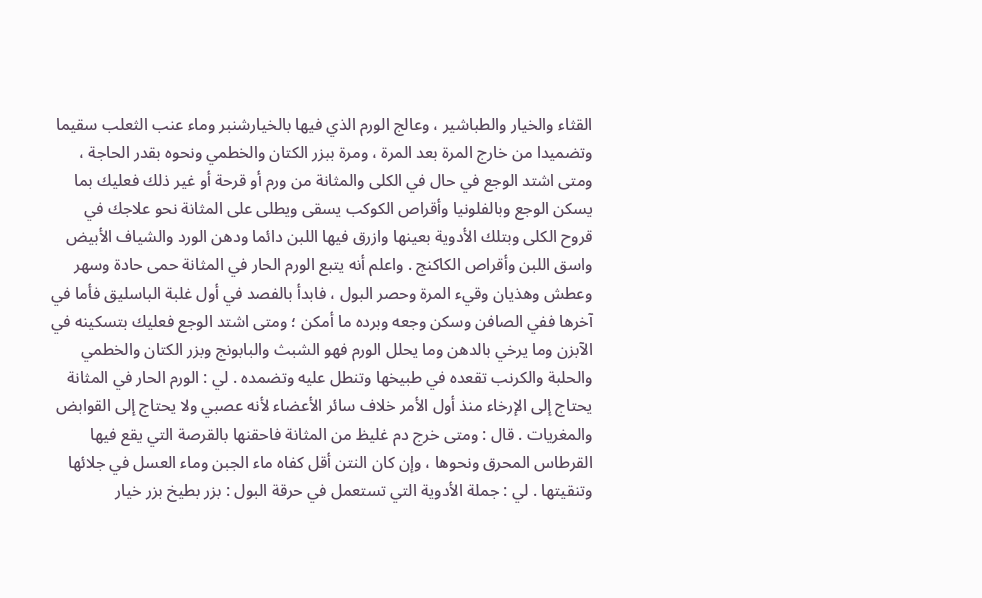القثاء والخيار والطباشير ، وعالج الورم الذي فيها بالخيارشنبر وماء عنب الثعلب سقيما وتضميدا من خارج المرة بعد المرة ، ومرة ببزر الكتان والخطمي ونحوه بقدر الحاجة ، ومتى اشتد الوجع في حال في الكلى والمثانة من ورم أو قرحة أو غير ذلك فعليك بما يسكن الوجع وبالفلونيا وأقراص الكوكب يسقى ويطلى على المثانة نحو علاجك في قروح الكلى وبتلك الأدوية بعينها وازرق فيها اللبن دائما ودهن الورد والشياف الأبيض واسق اللبن وأقراص الكاكنج . واعلم أنه يتبع الورم الحار في المثانة حمى حادة وسهر وعطش وهذيان وقيء المرة وحصر البول ، فابدأ بالفصد في أول غلبة الباسليق فأما في آخرها ففي الصافن وسكن وجعه وبرده ما أمكن ؛ ومتى اشتد الوجع فعليك بتسكينه في الآبزن وما يرخي بالدهن وما يحلل الورم فهو الشبث والبابونج وبزر الكتان والخطمي والحلبة والكرنب تقعده في طبيخها وتنطل عليه وتضمده . لي : الورم الحار في المثانة يحتاج إلى الإرخاء منذ أول الأمر خلاف سائر الأعضاء لأنه عصبي ولا يحتاج إلى القوابض والمغريات . قال : ومتى خرج دم غليظ من المثانة فاحقنها بالقرصة التي يقع فيها القرطاس المحرق ونحوها ، وإن كان النتن أقل كفاه ماء الجبن وماء العسل في جلائها وتنقيتها . لي : جملة الأدوية التي تستعمل في حرقة البول : بزر بطيخ بزر خيار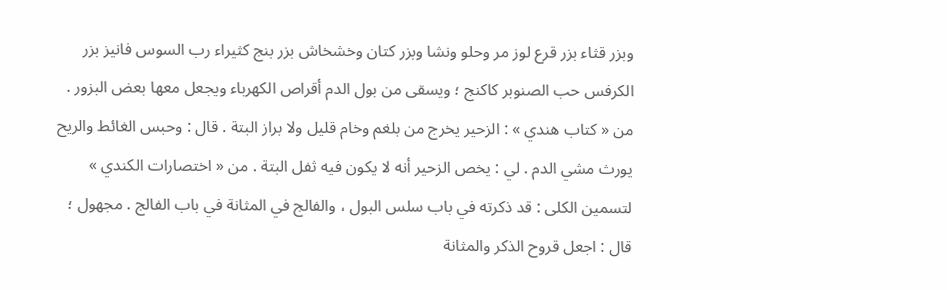وبزر قثاء بزر قرع لوز مر وحلو ونشا وبزر كتان وخشخاش بزر بنج كثيراء رب السوس فانيز بزر الكرفس حب الصنوبر كاكنج ؛ ويسقى من بول الدم أقراص الكهرباء ويجعل معها بعض البزور . من « كتاب هندي » : الزحير يخرج من بلغم وخام قليل ولا براز البتة . قال : وحبس الغائط والريح يورث مشي الدم . لي : يخص الزحير أنه لا يكون فيه ثفل البتة . من « اختصارات الكندي » لتسمين الكلى : قد ذكرته في باب سلس البول ، والفالج في المثانة في باب الفالج . مجهول ؛ قال : اجعل قروح الذكر والمثانة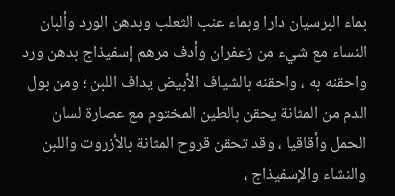بماء البرسيان دارا وبماء عنب الثعلب وبدهن الورد وألبان النساء مع شيء من زعفران وأدف مرهم إسفيذاج بدهن ورد واحقنه به ، واحقنه بالشياف الأبيض يداف اللبن ؛ ومن بول الدم من المثانة يحقن بالطين المختوم مع عصارة لسان الحمل وأقاقيا ، وقد تحقن قروح المثانة بالأزروت واللبن والنشاء والإسفيذاج ،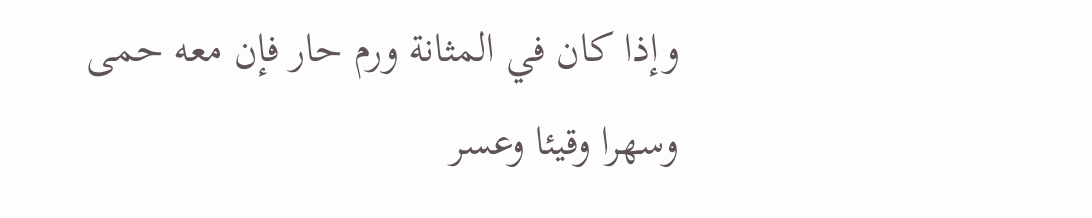وإذا كان في المثانة ورم حار فإن معه حمى وسهرا وقيئا وعسر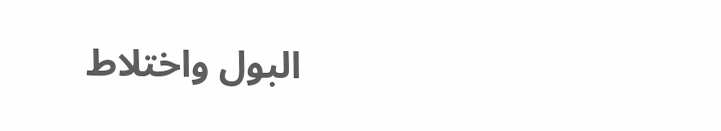البول واختلاط